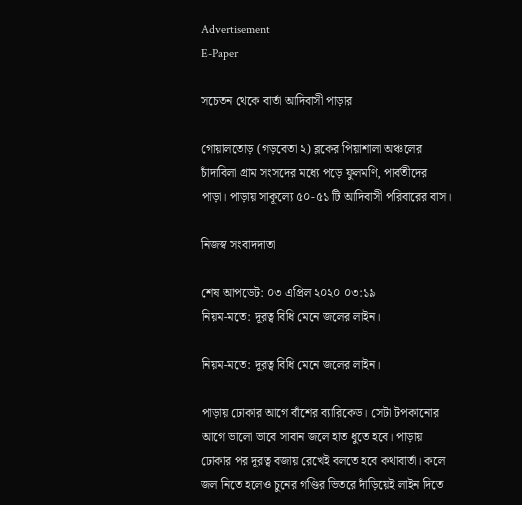Advertisement
E-Paper

সচেতন থেকে বার্তা আদিবাসী পাড়ার

গোয়ালতোড় (গড়বেতা ২) ব্লকের পিয়াশালা অঞ্চলের চাঁদাবিলা গ্রাম সংসদের মধ্যে পড়ে ফুলমণি, পার্বতীদের পাড়া। পাড়ায় সাকূল্যে ৫০-৫১ টি আদিবাসী পরিবারের বাস।

নিজস্ব সংবাদদাতা

শেষ আপডেট: ০৩ এপ্রিল ২০২০ ০৩:১৯
নিয়ম-মতে: দূরত্ব বিধি মেনে জলের লাইন।

নিয়ম-মতে: দূরত্ব বিধি মেনে জলের লাইন।

পাড়ায় ঢোকার আগে বাঁশের ব্যারিকেড। সেটা টপকানোর আগে ভালো ভাবে সাবান জলে হাত ধুতে হবে। পাড়ায় ঢোকার পর দূরত্ব বজায় রেখেই বলতে হবে কথাবার্তা। কলে জল নিতে হলেও চুনের গণ্ডির ভিতরে দাঁড়িয়েই লাইন দিতে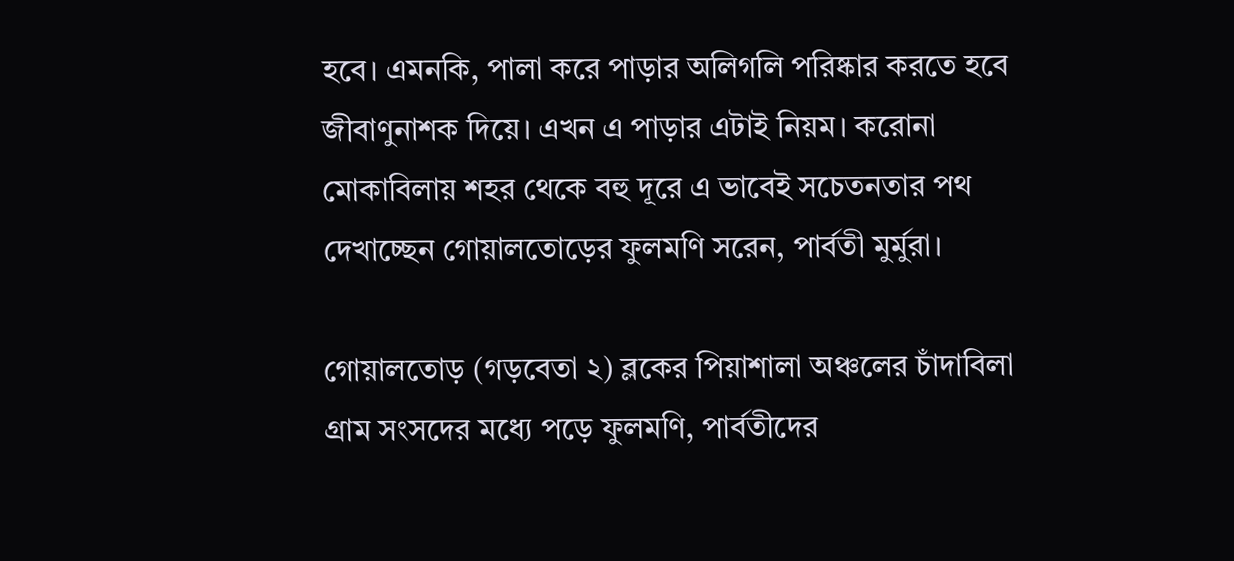হবে। এমনকি, পালা করে পাড়ার অলিগলি পরিষ্কার করতে হবে জীবাণুনাশক দিয়ে। এখন এ পাড়ার এটাই নিয়ম। করোনা মোকাবিলায় শহর থেকে বহু দূরে এ ভাবেই সচেতনতার পথ দেখাচ্ছেন গোয়ালতোড়ের ফুলমণি সরেন, পার্বতী মুর্মুরা।

গোয়ালতোড় (গড়বেতা ২) ব্লকের পিয়াশালা অঞ্চলের চাঁদাবিলা গ্রাম সংসদের মধ্যে পড়ে ফুলমণি, পার্বতীদের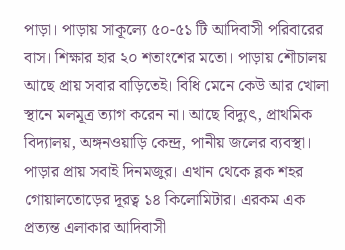পাড়া। পাড়ায় সাকূল্যে ৫০-৫১ টি আদিবাসী পরিবারের বাস। শিক্ষার হার ২০ শতাংশের মতো। পাড়ায় শৌচালয় আছে প্রায় সবার বাড়িতেই। বিধি মেনে কেউ আর খোলা স্থানে মলমূত্র ত্যাগ করেন না। আছে বিদ্যুৎ, প্রাথমিক বিদ্যালয়, অঙ্গনওয়াড়ি কেন্দ্র, পানীয় জলের ব্যবস্থা। পাড়ার প্রায় সবাই দিনমজুর। এখান থেকে ব্লক শহর গোয়ালতোড়ের দূরত্ব ১৪ কিলোমিটার। এরকম এক প্রত্যন্ত এলাকার আদিবাসী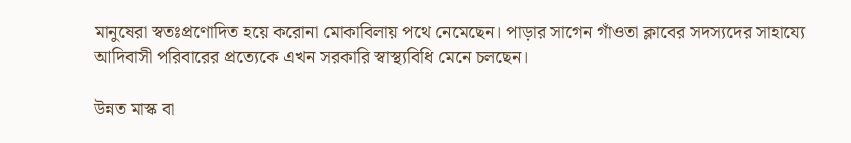মানুষেরা স্বতঃপ্রণোদিত হয়ে করোনা মোকাবিলায় পথে নেমেছেন। পাড়ার সাগেন গাঁওতা ক্লাবের সদস্যদের সাহায্যে আদিবাসী পরিবারের প্রত্যেকে এখন সরকারি স্বাস্থ্যবিধি মেনে চলছেন।

উন্নত মাস্ক বা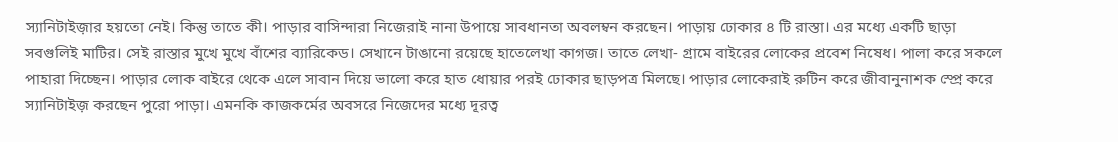স্যানিটাইজ়ার হয়তো নেই। কিন্তু তাতে কী। পাড়ার বাসিন্দারা নিজেরাই নানা উপায়ে সাবধানতা অবলম্বন করছেন। পাড়ায় ঢোকার ৪ টি রাস্তা। এর মধ্যে একটি ছাড়া সবগুলিই মাটির। সেই রাস্তার মুখে মুখে বাঁশের ব্যারিকেড। সেখানে টাঙানো রয়েছে হাতেলেখা কাগজ। তাতে লেখা- গ্রামে বাইরের লোকের প্রবেশ নিষেধ। পালা করে সকলে পাহারা দিচ্ছেন। পাড়ার লোক বাইরে থেকে এলে সাবান দিয়ে ভালো করে হাত ধোয়ার পরই ঢোকার ছাড়পত্র মিলছে। পাড়ার লোকেরাই রুটিন করে জীবানুনাশক স্প্রে করে স্যানিটাইজ় করছেন পুরো পাড়া। এমনকি কাজকর্মের অবসরে নিজেদের মধ্যে দূরত্ব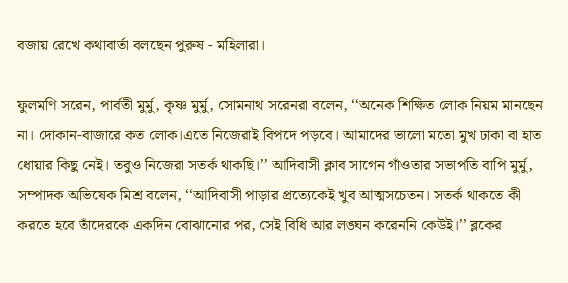বজায় রেখে কথাবার্তা বলছেন পুরুষ - মহিলারা।

ফুলমণি সরেন, পার্বতী মুর্মু, কৃষ্ণ মুর্মু, সোমনাথ সরেনরা বলেন, ‘‘অনেক শিক্ষিত লোক নিয়ম মানছেন না। দোকান-বাজারে কত লোক।এতে নিজেরাই বিপদে পড়বে। আমাদের ভালো মতো মুখ ঢাকা বা হাত ধোয়ার কিছু নেই। তবুও নিজেরা সতর্ক থাকছি।’’ আদিবাসী ক্লাব সাগেন গাঁওতার সভাপতি বাপি মুর্মু, সম্পাদক অভিষেক মিশ্র বলেন, ‘‘আদিবাসী পাড়ার প্রত্যেকেই খুব আত্মসচেতন। সতর্ক থাকতে কী করতে হবে তাঁদেরকে একদিন বোঝানোর পর, সেই বিধি আর লঙ্ঘন করেননি কেউই।’’ ব্লকের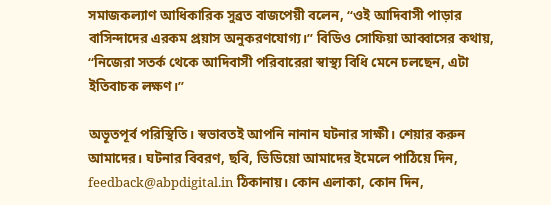সমাজকল্যাণ আধিকারিক সুব্রত বাজপেয়ী বলেন, ‘‘ওই আদিবাসী পাড়ার বাসিন্দাদের এরকম প্রয়াস অনুকরণযোগ্য।’’ বিডিও সোফিয়া আব্বাসের কথায়, ‘‘নিজেরা সতর্ক থেকে আদিবাসী পরিবারেরা স্বাস্থ্য বিধি মেনে চলছেন, এটা ইতিবাচক লক্ষণ।’’

অভূতপূর্ব পরিস্থিতি। স্বভাবতই আপনি নানান ঘটনার সাক্ষী। শেয়ার করুন আমাদের। ঘটনার বিবরণ, ছবি, ভিডিয়ো আমাদের ইমেলে পাঠিয়ে দিন, feedback@abpdigital.in ঠিকানায়। কোন এলাকা, কোন দিন,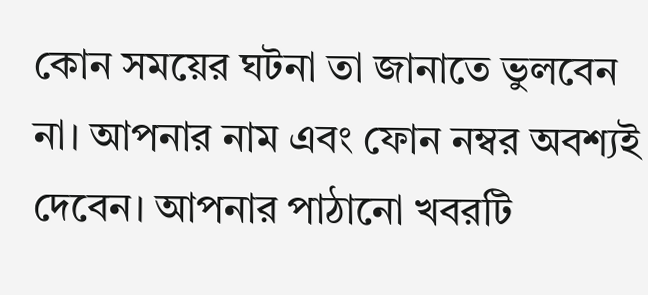কোন সময়ের ঘটনা তা জানাতে ভুলবেন না। আপনার নাম এবং ফোন নম্বর অবশ্যই দেবেন। আপনার পাঠানো খবরটি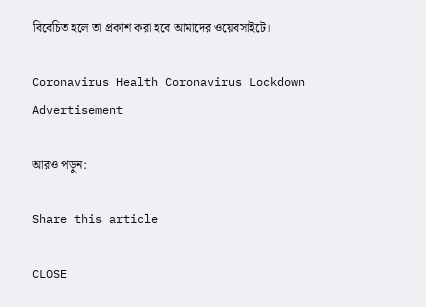বিবেচিত হলে তা প্রকাশ করা হবে আমাদের ওয়েবসাইটে।

Coronavirus Health Coronavirus Lockdown
Advertisement

আরও পড়ুন:

Share this article

CLOSE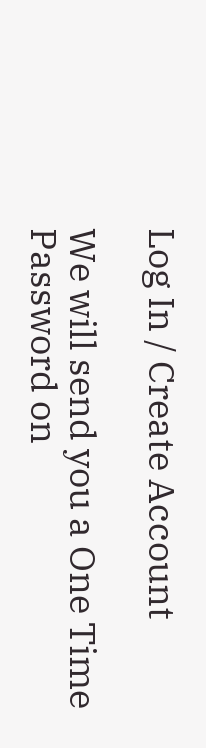Log In / Create Account

We will send you a One Time Password on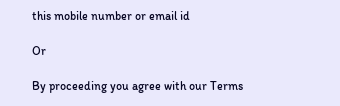this mobile number or email id

Or

By proceeding you agree with our Terms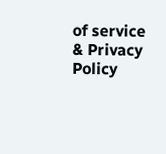of service & Privacy Policy